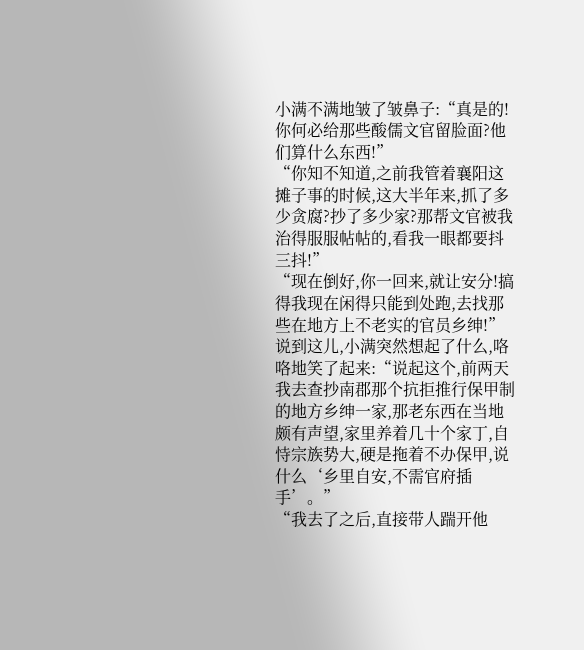小满不满地皱了皱鼻子:“真是的!你何必给那些酸儒文官留脸面?他们算什么东西!”
“你知不知道,之前我管着襄阳这摊子事的时候,这大半年来,抓了多少贪腐?抄了多少家?那帮文官被我治得服服帖帖的,看我一眼都要抖三抖!”
“现在倒好,你一回来,就让安分!搞得我现在闲得只能到处跑,去找那些在地方上不老实的官员乡绅!”
说到这儿,小满突然想起了什么,咯咯地笑了起来:“说起这个,前两天我去查抄南郡那个抗拒推行保甲制的地方乡绅一家,那老东西在当地颇有声望,家里养着几十个家丁,自恃宗族势大,硬是拖着不办保甲,说什么‘乡里自安,不需官府插手’。”
“我去了之后,直接带人踹开他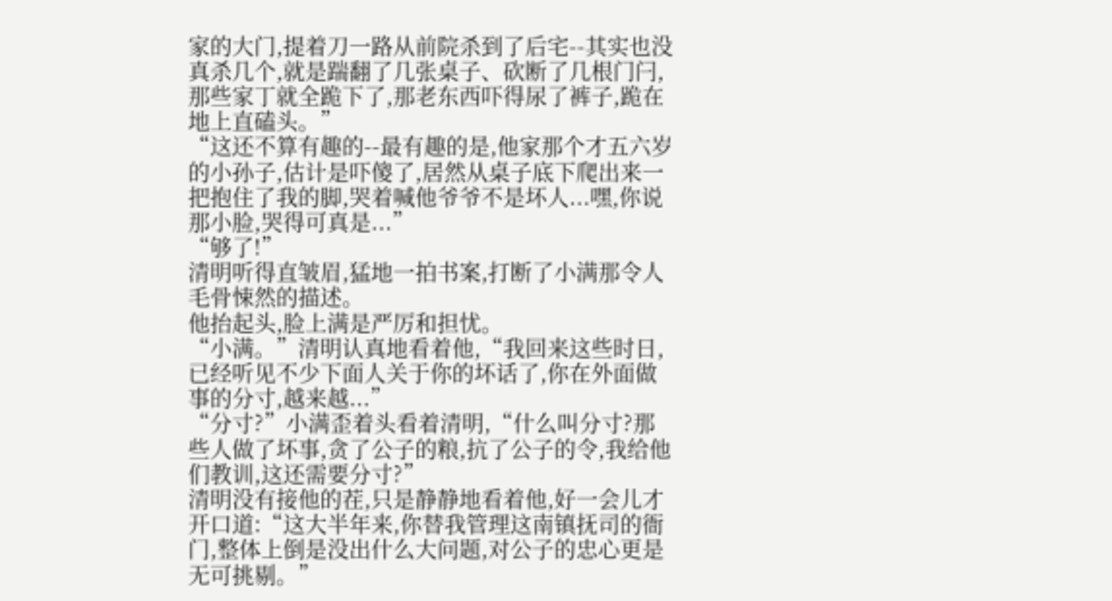家的大门,提着刀一路从前院杀到了后宅--其实也没真杀几个,就是踹翻了几张桌子、砍断了几根门闩,那些家丁就全跪下了,那老东西吓得尿了裤子,跪在地上直磕头。”
“这还不算有趣的--最有趣的是,他家那个才五六岁的小孙子,估计是吓傻了,居然从桌子底下爬出来一把抱住了我的脚,哭着喊他爷爷不是坏人...嘿,你说那小脸,哭得可真是...”
“够了!”
清明听得直皱眉,猛地一拍书案,打断了小满那令人毛骨悚然的描述。
他抬起头,脸上满是严厉和担忧。
“小满。”清明认真地看着他,“我回来这些时日,已经听见不少下面人关于你的坏话了,你在外面做事的分寸,越来越...”
“分寸?”小满歪着头看着清明,“什么叫分寸?那些人做了坏事,贪了公子的粮,抗了公子的令,我给他们教训,这还需要分寸?”
清明没有接他的茬,只是静静地看着他,好一会儿才开口道:“这大半年来,你替我管理这南镇抚司的衙门,整体上倒是没出什么大问题,对公子的忠心更是无可挑剔。”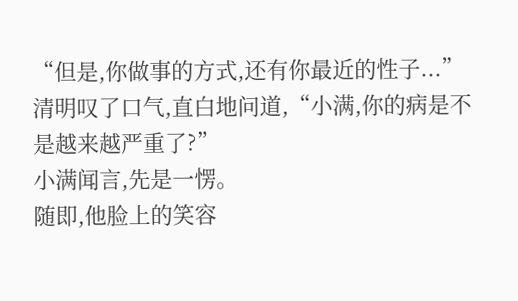“但是,你做事的方式,还有你最近的性子...”清明叹了口气,直白地问道,“小满,你的病是不是越来越严重了?”
小满闻言,先是一愣。
随即,他脸上的笑容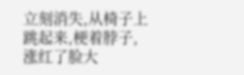立刻消失,从椅子上跳起来,梗着脖子,涨红了脸大